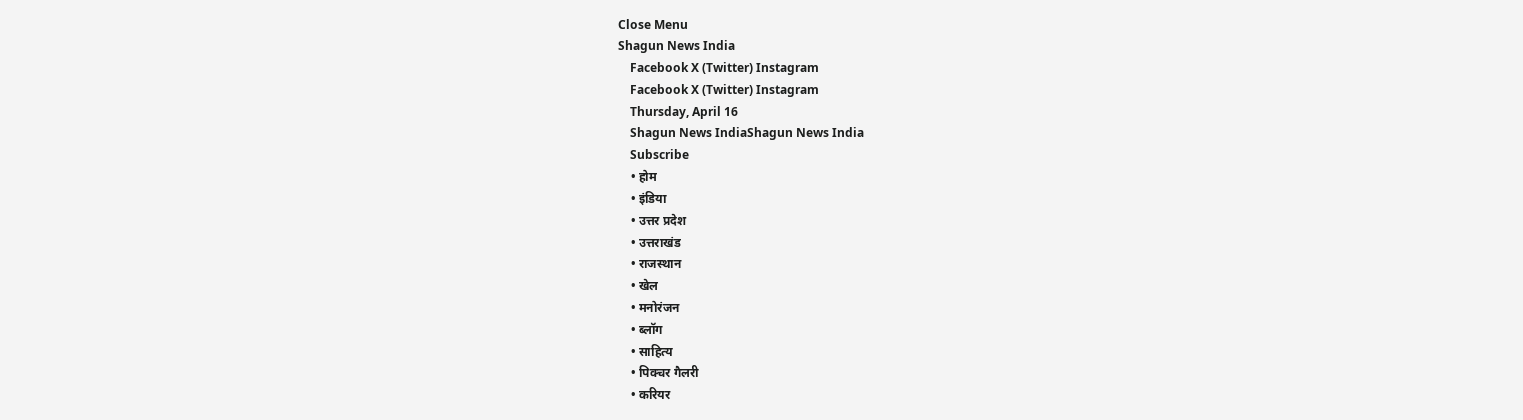Close Menu
Shagun News India
    Facebook X (Twitter) Instagram
    Facebook X (Twitter) Instagram
    Thursday, April 16
    Shagun News IndiaShagun News India
    Subscribe
    • होम
    • इंडिया
    • उत्तर प्रदेश
    • उत्तराखंड
    • राजस्थान
    • खेल
    • मनोरंजन
    • ब्लॉग
    • साहित्य
    • पिक्चर गैलरी
    • करियर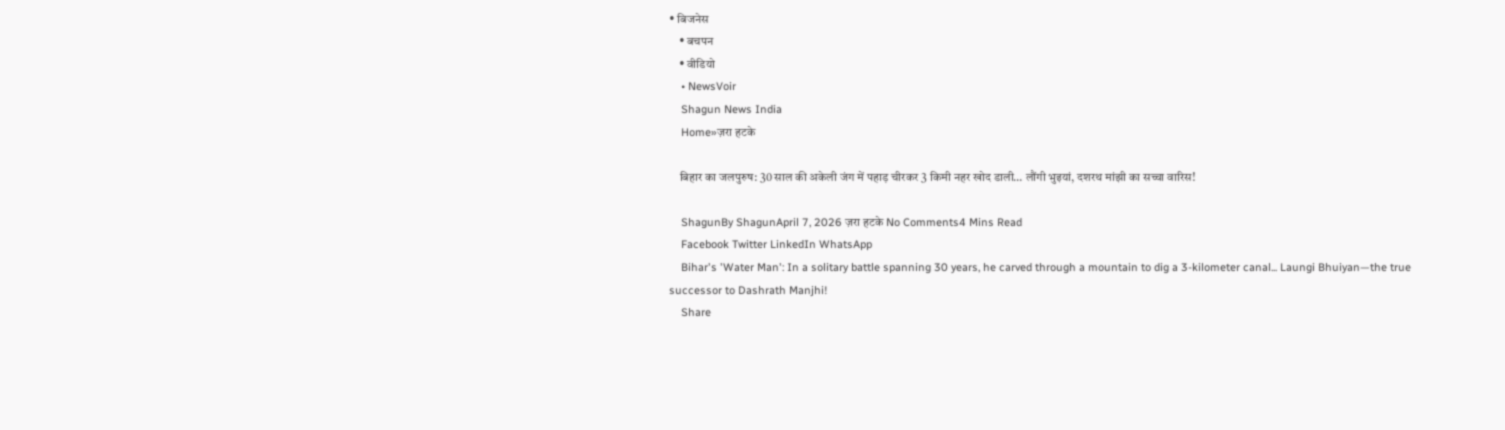• बिजनेस
    • बचपन
    • वीडियो
    • NewsVoir
    Shagun News India
    Home»ज़रा हटके

    बिहार का जलपुरुष: 30 साल की अकेली जंग में पहाड़ चीरकर 3 किमी नहर खोद डाली… लौंगी भुइयां, दशरथ मांझी का सच्चा वारिस!

    ShagunBy ShagunApril 7, 2026 ज़रा हटके No Comments4 Mins Read
    Facebook Twitter LinkedIn WhatsApp
    Bihar's 'Water Man': In a solitary battle spanning 30 years, he carved through a mountain to dig a 3-kilometer canal... Laungi Bhuiyan—the true successor to Dashrath Manjhi!
    Share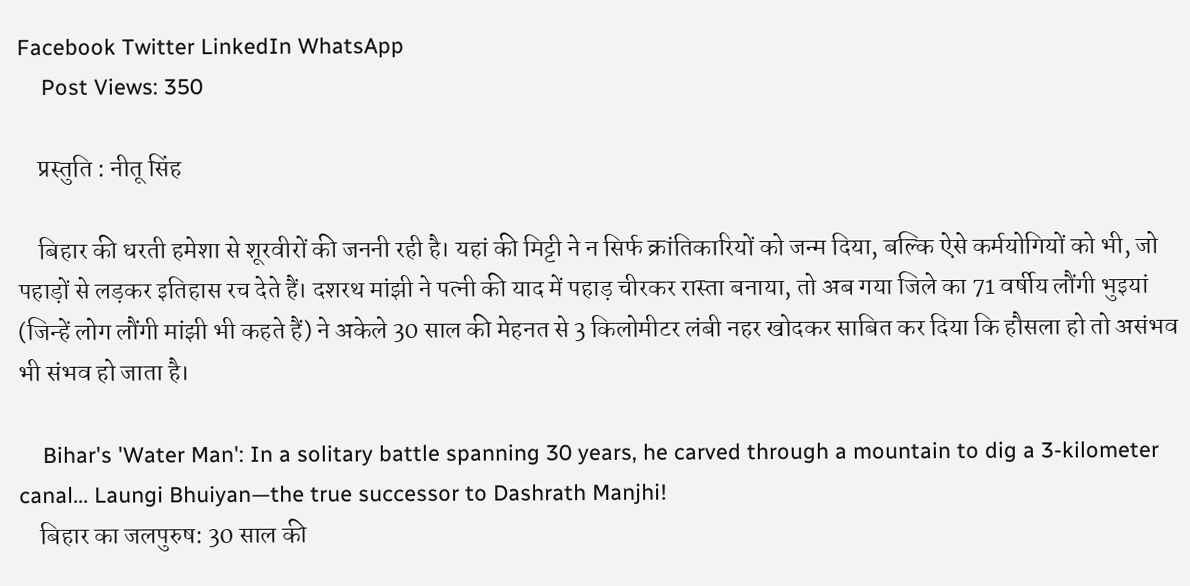Facebook Twitter LinkedIn WhatsApp
    Post Views: 350

    प्रस्तुति : नीतू सिंह

    बिहार की धरती हमेशा से शूरवीरों की जननी रही है। यहां की मिट्टी ने न सिर्फ क्रांतिकारियों को जन्म दिया, बल्कि ऐसे कर्मयोगियों को भी, जो पहाड़ों से लड़कर इतिहास रच देते हैं। दशरथ मांझी ने पत्नी की याद में पहाड़ चीरकर रास्ता बनाया, तो अब गया जिले का 71 वर्षीय लौंगी भुइयां (जिन्हें लोग लौंगी मांझी भी कहते हैं) ने अकेले 30 साल की मेहनत से 3 किलोमीटर लंबी नहर खोदकर साबित कर दिया कि हौसला हो तो असंभव भी संभव हो जाता है।

    Bihar's 'Water Man': In a solitary battle spanning 30 years, he carved through a mountain to dig a 3-kilometer canal... Laungi Bhuiyan—the true successor to Dashrath Manjhi!
    बिहार का जलपुरुष: 30 साल की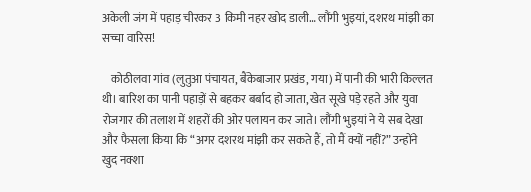अकेली जंग में पहाड़ चीरकर 3 किमी नहर खोद डाली… लौंगी भुइयां, दशरथ मांझी का सच्चा वारिस!

    कोठीलवा गांव (लुतुआ पंचायत, बैंकेबाजार प्रखंड, गया) में पानी की भारी किल्लत थी। बारिश का पानी पहाड़ों से बहकर बर्बाद हो जाता, खेत सूखे पड़े रहते और युवा रोजगार की तलाश में शहरों की ओर पलायन कर जाते। लौंगी भुइयां ने ये सब देखा और फैसला किया कि “अगर दशरथ मांझी कर सकते हैं, तो मैं क्यों नहीं?” उन्होंने खुद नक्शा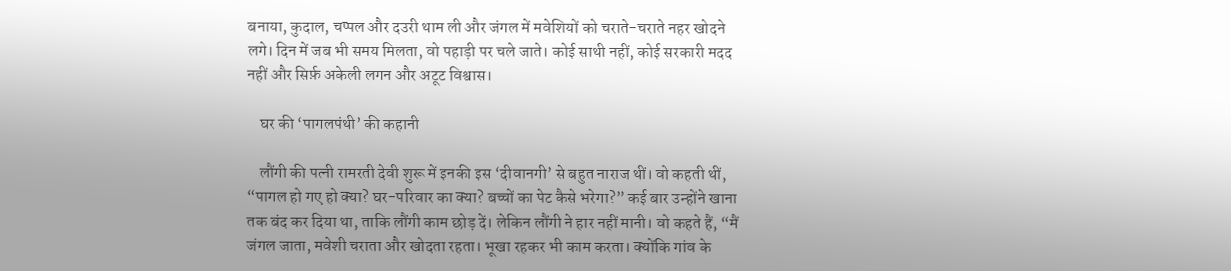बनाया, कुदाल, चप्पल और दउरी थाम ली और जंगल में मवेशियों को चराते-चराते नहर खोदने लगे। दिन में जब भी समय मिलता, वो पहाड़ी पर चले जाते। कोई साथी नहीं, कोई सरकारी मदद नहीं और सिर्फ़ अकेली लगन और अटूट विश्वास।

    घर की ‘पागलपंथी’ की कहानी

    लौंगी की पत्नी रामरती देवी शुरू में इनकी इस ‘दीवानगी’ से बहुत नाराज थीं। वो कहती थीं, “पागल हो गए हो क्या? घर-परिवार का क्या? बच्चों का पेट कैसे भरेगा?” कई बार उन्होंने खाना तक बंद कर दिया था, ताकि लौंगी काम छोड़ दें। लेकिन लौंगी ने हार नहीं मानी। वो कहते हैं, “मैं जंगल जाता, मवेशी चराता और खोदता रहता। भूखा रहकर भी काम करता। क्योंकि गांव के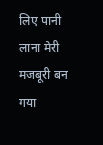लिए पानी लाना मेरी मजबूरी बन गया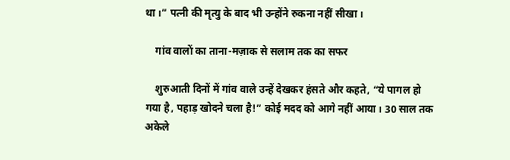था।” पत्नी की मृत्यु के बाद भी उन्होंने रुकना नहीं सीखा।

    गांव वालों का ताना-मज़ाक से सलाम तक का सफर

    शुरुआती दिनों में गांव वाले उन्हें देखकर हंसते और कहते, “ये पागल हो गया है, पहाड़ खोदने चला है!” कोई मदद को आगे नहीं आया। 30 साल तक अकेले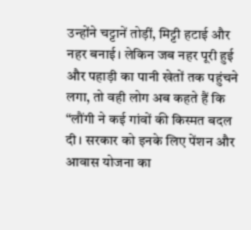उन्होंने चट्टानें तोड़ीं, मिट्टी हटाई और नहर बनाई। लेकिन जब नहर पूरी हुई और पहाड़ी का पानी खेतों तक पहुंचने लगा, तो वही लोग अब कहते हैं कि “लौंगी ने कई गांवों की किस्मत बदल दी। सरकार को इनके लिए पेंशन और आवास योजना का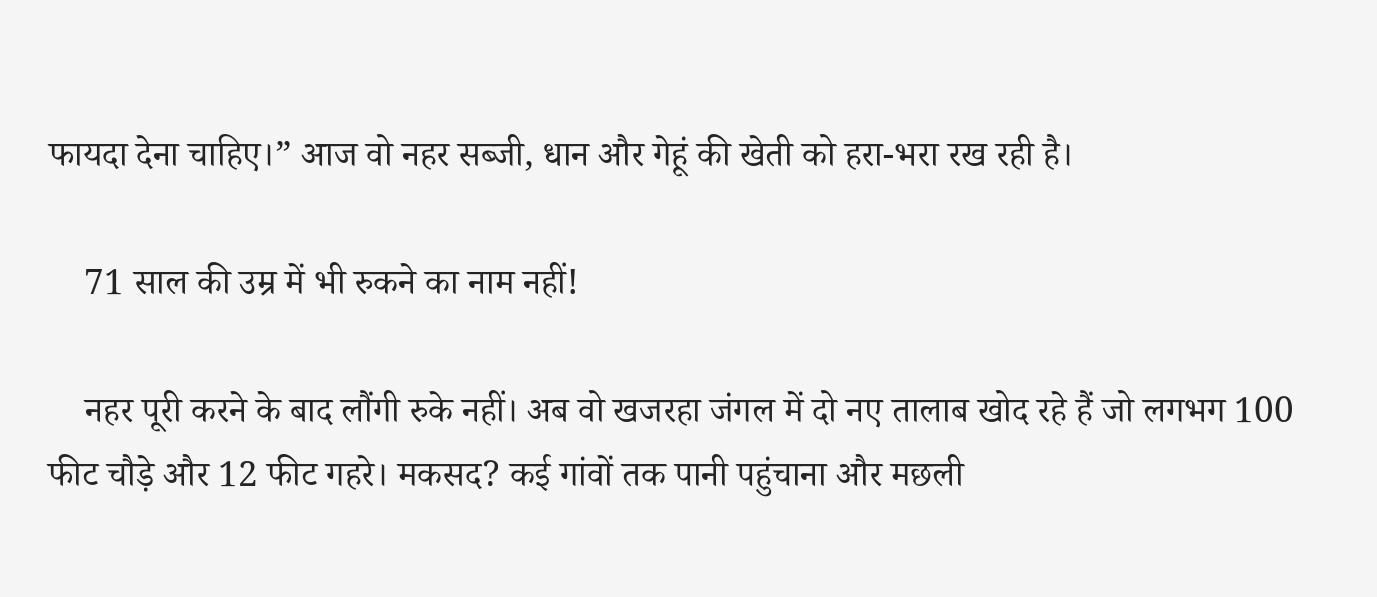फायदा देना चाहिए।” आज वो नहर सब्जी, धान और गेहूं की खेती को हरा-भरा रख रही है।

    71 साल की उम्र में भी रुकने का नाम नहीं!

    नहर पूरी करने के बाद लौंगी रुके नहीं। अब वो खजरहा जंगल में दो नए तालाब खोद रहे हैं जो लगभग 100 फीट चौड़े और 12 फीट गहरे। मकसद? कई गांवों तक पानी पहुंचाना और मछली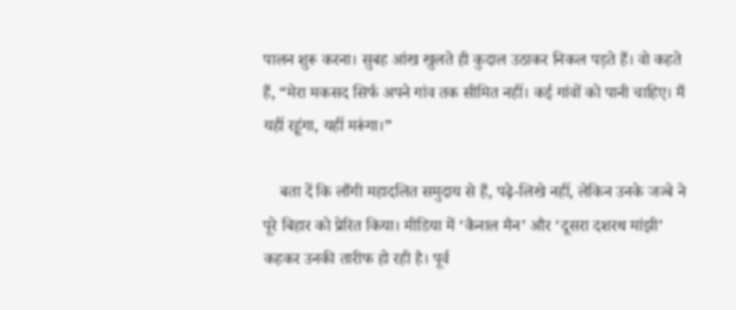पालन शुरू करना। सुबह आंख खुलते ही कुदाल उठाकर निकल पड़ते हैं। वो कहते हैं, “मेरा मकसद सिर्फ अपने गांव तक सीमित नहीं। कई गांवों को पानी चाहिए। मैं यहीं रहूंगा, यहीं मरूंगा।”

    बता दें कि लौंगी महादलित समुदाय से हैं, पढ़े-लिखे नहीं, लेकिन उनके जज्बे ने पूरे बिहार को प्रेरित किया। मीडिया में ‘कैनाल मैन’ और ‘दूसरा दशरथ मांझी’ कहकर उनकी तारीफ हो रही है। पूर्व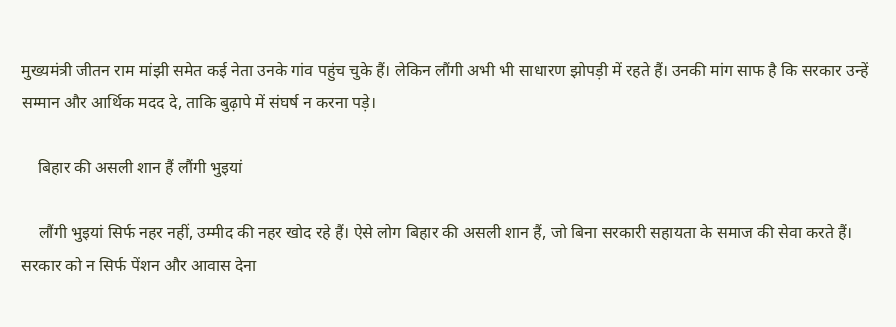मुख्यमंत्री जीतन राम मांझी समेत कई नेता उनके गांव पहुंच चुके हैं। लेकिन लौंगी अभी भी साधारण झोपड़ी में रहते हैं। उनकी मांग साफ है कि सरकार उन्हें सम्मान और आर्थिक मदद दे, ताकि बुढ़ापे में संघर्ष न करना पड़े।

    बिहार की असली शान हैं लौंगी भुइयां

    लौंगी भुइयां सिर्फ नहर नहीं, उम्मीद की नहर खोद रहे हैं। ऐसे लोग बिहार की असली शान हैं, जो बिना सरकारी सहायता के समाज की सेवा करते हैं। सरकार को न सिर्फ पेंशन और आवास देना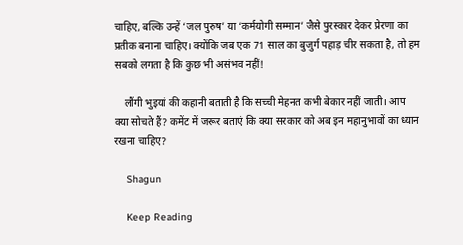चाहिए, बल्कि उन्हें ‘जल पुरुष’ या ‘कर्मयोगी सम्मान’ जैसे पुरस्कार देकर प्रेरणा का प्रतीक बनाना चाहिए। क्योंकि जब एक 71 साल का बुजुर्ग पहाड़ चीर सकता है, तो हम सबको लगता है कि कुछ भी असंभव नहीं!

    लौंगी भुइयां की कहानी बताती है कि सच्ची मेहनत कभी बेकार नहीं जाती। आप क्या सोचते हैं? कमेंट में जरूर बताएं कि क्या सरकार को अब इन महानुभावों का ध्यान रखना चाहिए?

    Shagun

    Keep Reading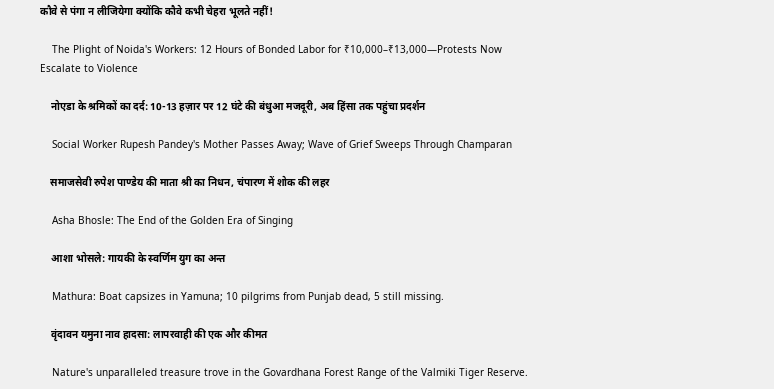कौवे से पंगा न लीजियेगा क्योंकि कौवे कभी चेहरा भूलते नहीं!

    The Plight of Noida's Workers: 12 Hours of Bonded Labor for ₹10,000–₹13,000—Protests Now Escalate to Violence

    नोएडा के श्रमिकों का दर्द: 10-13 हज़ार पर 12 घंटे की बंधुआ मजदूरी, अब हिंसा तक पहुंचा प्रदर्शन

    Social Worker Rupesh Pandey's Mother Passes Away; Wave of Grief Sweeps Through Champaran

    समाजसेवी रुपेश पाण्डेय की माता श्री का निधन, चंपारण में शोक की लहर

    Asha Bhosle: The End of the Golden Era of Singing

    आशा भोसले: गायकी के स्वर्णिम युग का अन्त

    Mathura: Boat capsizes in Yamuna; 10 pilgrims from Punjab dead, 5 still missing.

    वृंदावन यमुना नाव हादसा: लापरवाही की एक और कीमत

    Nature's unparalleled treasure trove in the Govardhana Forest Range of the Valmiki Tiger Reserve.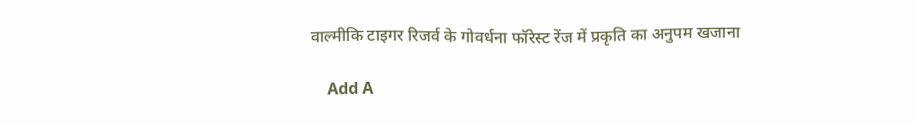वाल्मीकि टाइगर रिजर्व के गोवर्धना फॉरेस्ट रेंज में प्रकृति का अनुपम खजाना

    Add A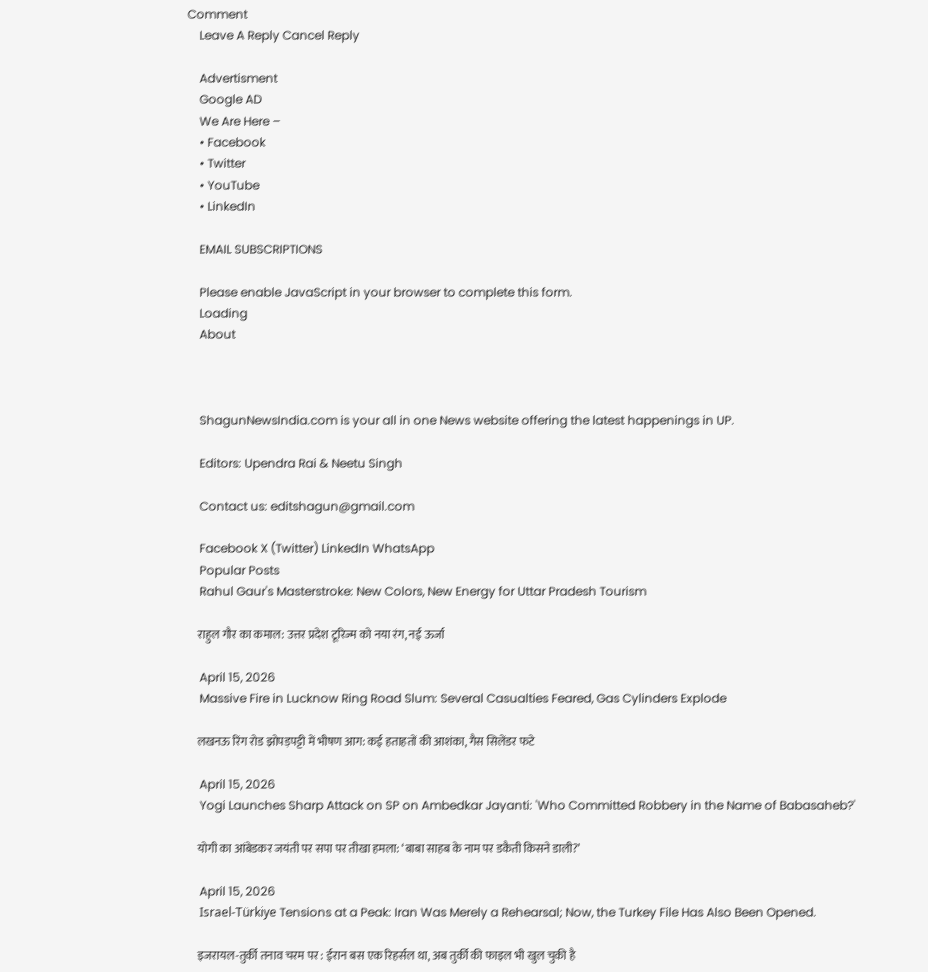Comment
    Leave A Reply Cancel Reply

    Advertisment
    Google AD
    We Are Here –
    • Facebook
    • Twitter
    • YouTube
    • LinkedIn

    EMAIL SUBSCRIPTIONS

    Please enable JavaScript in your browser to complete this form.
    Loading
    About



    ShagunNewsIndia.com is your all in one News website offering the latest happenings in UP.

    Editors: Upendra Rai & Neetu Singh

    Contact us: editshagun@gmail.com

    Facebook X (Twitter) LinkedIn WhatsApp
    Popular Posts
    Rahul Gaur's Masterstroke: New Colors, New Energy for Uttar Pradesh Tourism

    राहुल गौर का कमाल: उत्तर प्रदेश टूरिज्म को नया रंग, नई ऊर्जा

    April 15, 2026
    Massive Fire in Lucknow Ring Road Slum: Several Casualties Feared, Gas Cylinders Explode

    लखनऊ रिंग रोड झोपड़पट्टी में भीषण आग: कई हताहतों की आशंका, गैस सिलेंडर फटे

    April 15, 2026
    Yogi Launches Sharp Attack on SP on Ambedkar Jayanti: 'Who Committed Robbery in the Name of Babasaheb?'

    योगी का आंबेडकर जयंती पर सपा पर तीखा हमला: ‘बाबा साहब के नाम पर डकैती किसने डाली?’

    April 15, 2026
    Israel-Türkiye Tensions at a Peak: Iran Was Merely a Rehearsal; Now, the Turkey File Has Also Been Opened.

    इजरायल-तुर्की तनाव चरम पर : ईरान बस एक रिहर्सल था, अब तुर्की की फाइल भी खुल चुकी है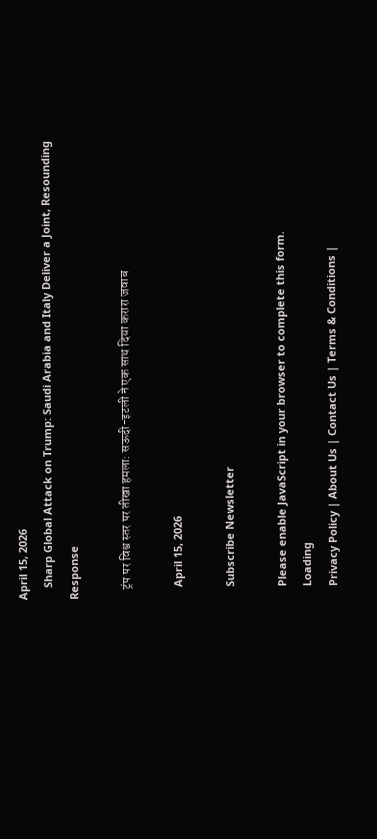April 15, 2026
    Sharp Global Attack on Trump: Saudi Arabia and Italy Deliver a Joint, Resounding Response

    ट्रंप पर विश्व स्तर पर तीखा हमला: सऊदी-इटली ने एक साथ दिया करारा जवाब

    April 15, 2026

    Subscribe Newsletter

    Please enable JavaScript in your browser to complete this form.
    Loading
    Privacy Policy | About Us | Contact Us | Terms & Conditions |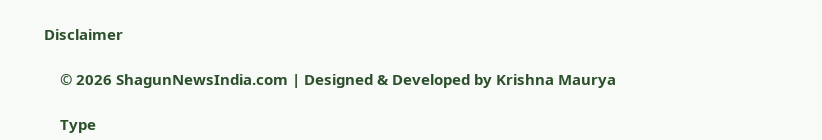Disclaimer

    © 2026 ShagunNewsIndia.com | Designed & Developed by Krishna Maurya

    Type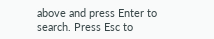above and press Enter to search. Press Esc to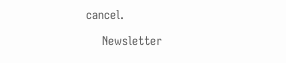cancel.

    Newsletter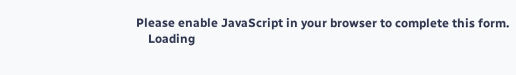Please enable JavaScript in your browser to complete this form.
    Loading